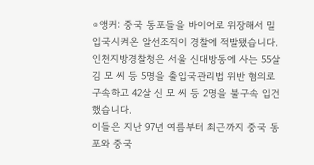⊙앵커: 중국 동포들을 바이어로 위장해서 밀입국시켜온 알선조직이 경찰에 적발됐습니다.
인천지방경찰청은 서울 신대방동에 사는 55살 김 모 씨 등 5명을 출입국관리법 위반 혐의로 구속하고 42살 신 모 씨 등 2명을 불구속 입건했습니다.
이들은 지난 97년 여름부터 최근까지 중국 동포와 중국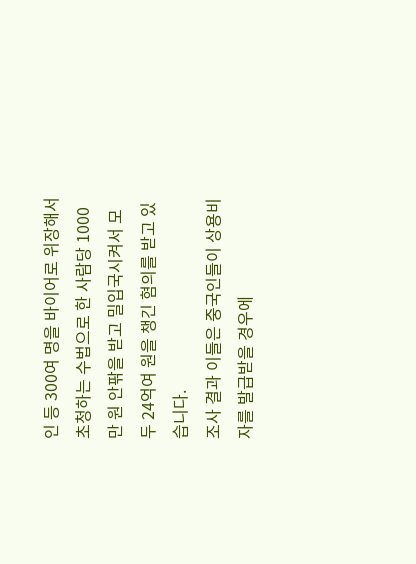인 등 300여 명을 바이어로 위장해서 초청하는 수법으로 한 사람당 1000만 원 안팎을 받고 밀입국시켜서 모두 24억여 원을 챙긴 혐의를 받고 있습니다.
조사 결과 이들은 중국인들이 상용비자를 발급받을 경우에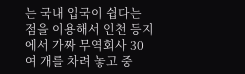는 국내 입국이 쉽다는 점을 이용해서 인천 등지에서 가짜 무역회사 30여 개를 차려 놓고 중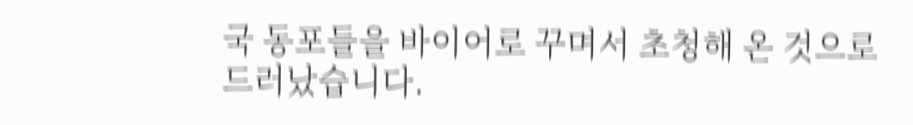국 동포들을 바이어로 꾸며서 초청해 온 것으로 드러났습니다.